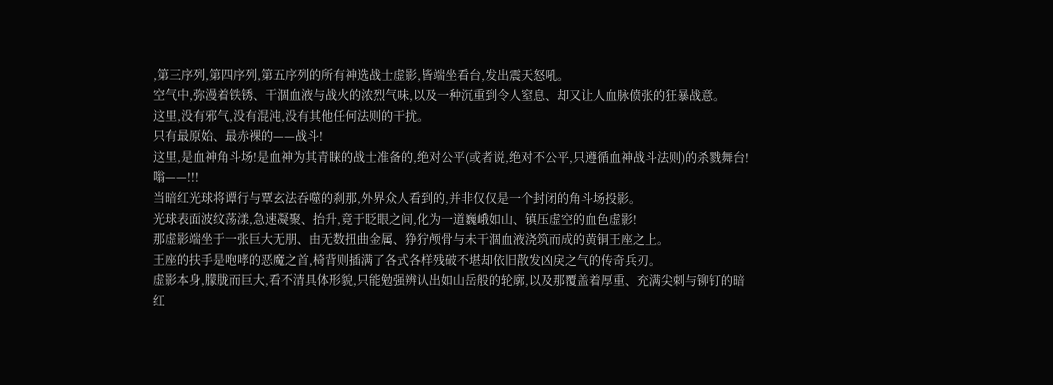,第三序列,第四序列,第五序列的所有神选战士虚影,皆端坐看台,发出震天怒吼。
空气中,弥漫着铁锈、干涸血液与战火的浓烈气味,以及一种沉重到令人窒息、却又让人血脉偾张的狂暴战意。
这里,没有邪气,没有混沌,没有其他任何法则的干扰。
只有最原始、最赤裸的——战斗!
这里,是血神角斗场!是血神为其青睐的战士准备的,绝对公平(或者说,绝对不公平,只遵循血神战斗法则)的杀戮舞台!
嗡——!!!
当暗红光球将谭行与覃玄法吞噬的刹那,外界众人看到的,并非仅仅是一个封闭的角斗场投影。
光球表面波纹荡漾,急速凝聚、抬升,竟于眨眼之间,化为一道巍峨如山、镇压虚空的血色虚影!
那虚影端坐于一张巨大无朋、由无数扭曲金属、狰狞颅骨与未干涸血液浇筑而成的黄铜王座之上。
王座的扶手是咆哮的恶魔之首,椅背则插满了各式各样残破不堪却依旧散发凶戾之气的传奇兵刃。
虚影本身,朦胧而巨大,看不清具体形貌,只能勉强辨认出如山岳般的轮廓,以及那覆盖着厚重、充满尖刺与铆钉的暗红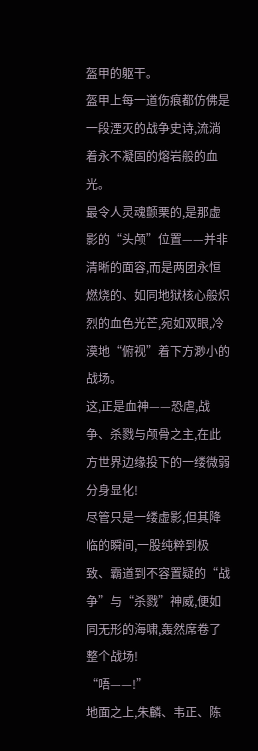盔甲的躯干。
盔甲上每一道伤痕都仿佛是一段湮灭的战争史诗,流淌着永不凝固的熔岩般的血光。
最令人灵魂颤栗的,是那虚影的“头颅”位置——并非清晰的面容,而是两团永恒燃烧的、如同地狱核心般炽烈的血色光芒,宛如双眼,冷漠地“俯视”着下方渺小的战场。
这,正是血神——恐虐,战争、杀戮与颅骨之主,在此方世界边缘投下的一缕微弱分身显化!
尽管只是一缕虚影,但其降临的瞬间,一股纯粹到极致、霸道到不容置疑的“战争”与“杀戮”神威,便如同无形的海啸,轰然席卷了整个战场!
“唔——!”
地面之上,朱麟、韦正、陈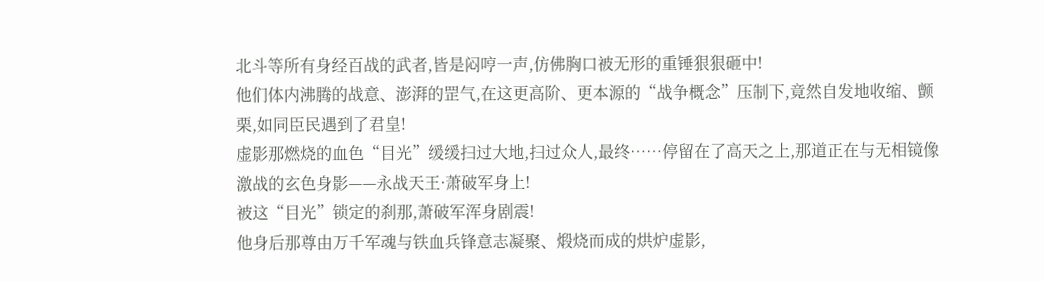北斗等所有身经百战的武者,皆是闷哼一声,仿佛胸口被无形的重锤狠狠砸中!
他们体内沸腾的战意、澎湃的罡气,在这更高阶、更本源的“战争概念”压制下,竟然自发地收缩、颤栗,如同臣民遇到了君皇!
虚影那燃烧的血色“目光”缓缓扫过大地,扫过众人,最终……停留在了高天之上,那道正在与无相镜像激战的玄色身影——永战天王·萧破军身上!
被这“目光”锁定的刹那,萧破军浑身剧震!
他身后那尊由万千军魂与铁血兵锋意志凝聚、煅烧而成的烘炉虚影,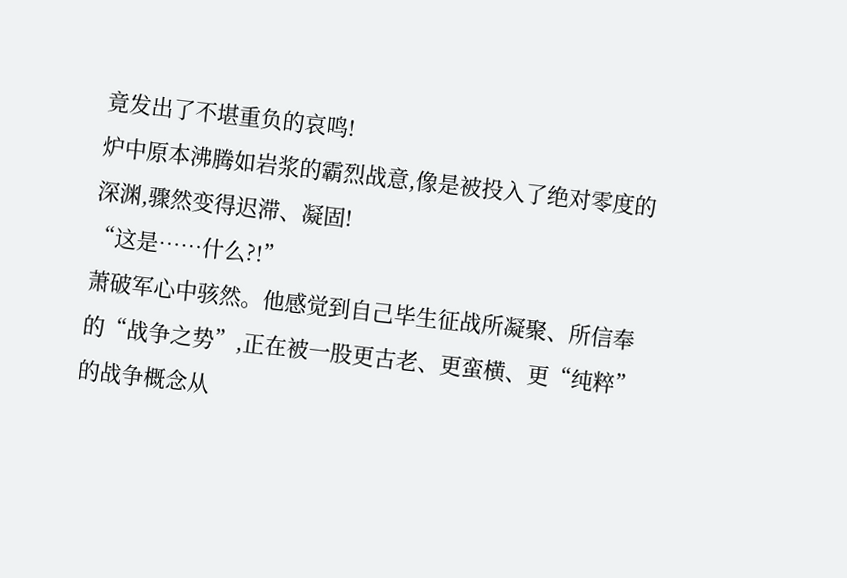竟发出了不堪重负的哀鸣!
炉中原本沸腾如岩浆的霸烈战意,像是被投入了绝对零度的深渊,骤然变得迟滞、凝固!
“这是……什么?!”
萧破军心中骇然。他感觉到自己毕生征战所凝聚、所信奉的“战争之势”,正在被一股更古老、更蛮横、更“纯粹”的战争概念从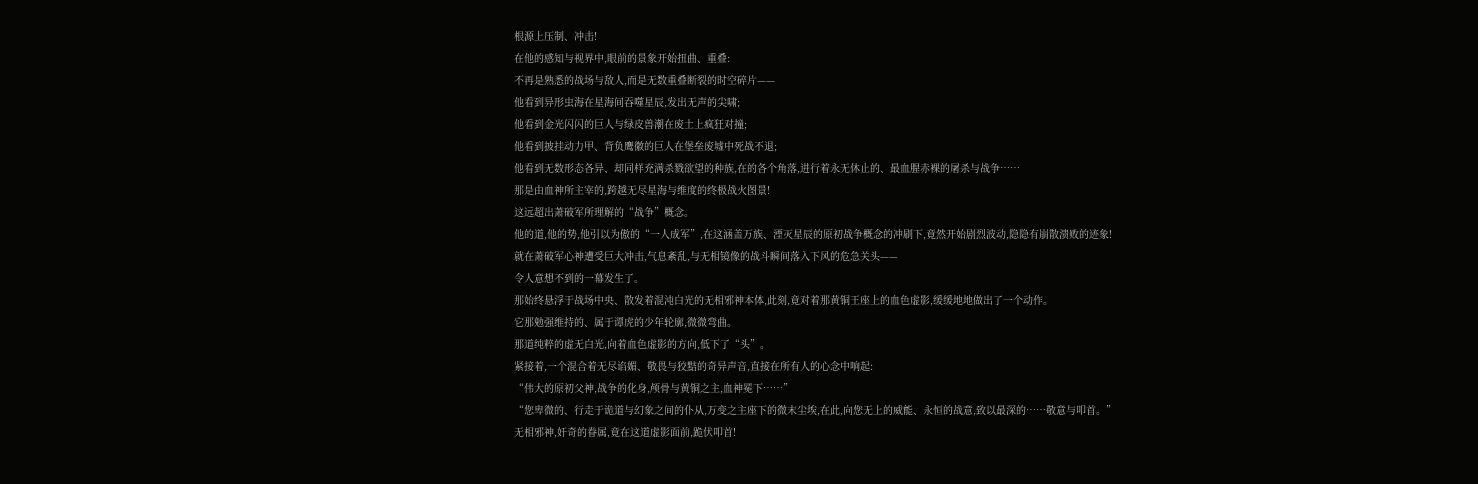根源上压制、冲击!
在他的感知与视界中,眼前的景象开始扭曲、重叠:
不再是熟悉的战场与敌人,而是无数重叠断裂的时空碎片——
他看到异形虫海在星海间吞噬星辰,发出无声的尖啸;
他看到金光闪闪的巨人与绿皮兽潮在废土上疯狂对撞;
他看到披挂动力甲、背负鹰徽的巨人在堡垒废墟中死战不退;
他看到无数形态各异、却同样充满杀戮欲望的种族,在的各个角落,进行着永无休止的、最血腥赤裸的屠杀与战争……
那是由血神所主宰的,跨越无尽星海与维度的终极战火图景!
这远超出萧破军所理解的“战争”概念。
他的道,他的势,他引以为傲的“一人成军”,在这涵盖万族、湮灭星辰的原初战争概念的冲刷下,竟然开始剧烈波动,隐隐有崩散溃败的迹象!
就在萧破军心神遭受巨大冲击,气息紊乱,与无相镜像的战斗瞬间落入下风的危急关头——
令人意想不到的一幕发生了。
那始终悬浮于战场中央、散发着混沌白光的无相邪神本体,此刻,竟对着那黄铜王座上的血色虚影,缓缓地地做出了一个动作。
它那勉强维持的、属于谭虎的少年轮廓,微微弯曲。
那道纯粹的虚无白光,向着血色虚影的方向,低下了“头”。
紧接着,一个混合着无尽谄媚、敬畏与狡黠的奇异声音,直接在所有人的心念中响起:
“伟大的原初父神,战争的化身,颅骨与黄铜之主,血神冕下……”
“您卑微的、行走于诡道与幻象之间的仆从,万变之主座下的微末尘埃,在此,向您无上的威能、永恒的战意,致以最深的……敬意与叩首。”
无相邪神,奸奇的眷属,竟在这道虚影面前,跪伏叩首!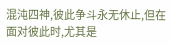混沌四神,彼此争斗永无休止,但在面对彼此时,尤其是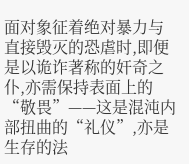面对象征着绝对暴力与直接毁灭的恐虐时,即便是以诡诈著称的奸奇之仆,亦需保持表面上的“敬畏”——这是混沌内部扭曲的“礼仪”,亦是生存的法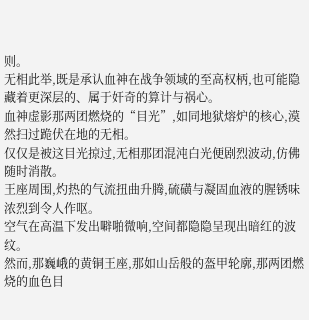则。
无相此举,既是承认血神在战争领域的至高权柄,也可能隐藏着更深层的、属于奸奇的算计与祸心。
血神虚影那两团燃烧的“目光”,如同地狱熔炉的核心,漠然扫过跪伏在地的无相。
仅仅是被这目光掠过,无相那团混沌白光便剧烈波动,仿佛随时消散。
王座周围,灼热的气流扭曲升腾,硫磺与凝固血液的腥锈味浓烈到令人作呕。
空气在高温下发出噼啪微响,空间都隐隐呈现出暗红的波纹。
然而,那巍峨的黄铜王座,那如山岳般的盔甲轮廓,那两团燃烧的血色目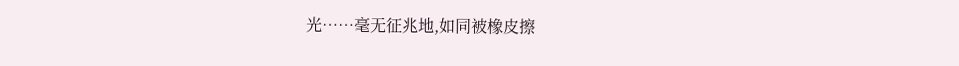光……毫无征兆地,如同被橡皮擦